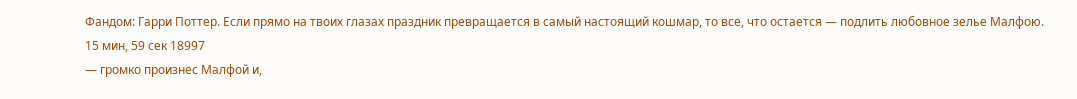Фандом: Гарри Поттер. Если прямо на твоих глазах праздник превращается в самый настоящий кошмар, то все, что остается — подлить любовное зелье Малфою.
15 мин, 59 сек 18997
— громко произнес Малфой и,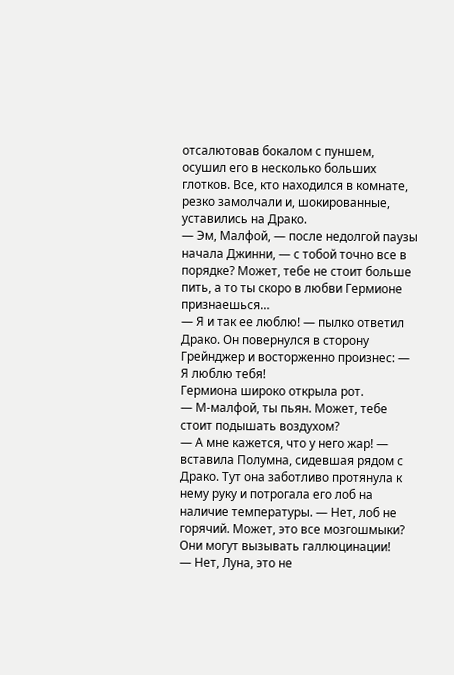отсалютовав бокалом с пуншем, осушил его в несколько больших глотков. Все, кто находился в комнате, резко замолчали и, шокированные, уставились на Драко.
— Эм, Малфой, — после недолгой паузы начала Джинни, — с тобой точно все в порядке? Может, тебе не стоит больше пить, а то ты скоро в любви Гермионе признаешься…
— Я и так ее люблю! — пылко ответил Драко. Он повернулся в сторону Грейнджер и восторженно произнес: — Я люблю тебя!
Гермиона широко открыла рот.
— М-малфой, ты пьян. Может, тебе стоит подышать воздухом?
— А мне кажется, что у него жар! — вставила Полумна, сидевшая рядом с Драко. Тут она заботливо протянула к нему руку и потрогала его лоб на наличие температуры. — Нет, лоб не горячий. Может, это все мозгошмыки? Они могут вызывать галлюцинации!
— Нет, Луна, это не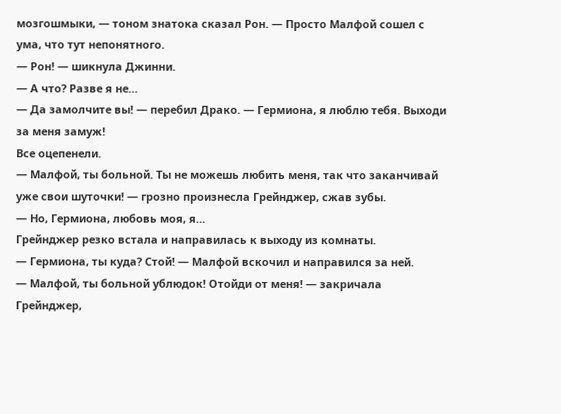мозгошмыки, — тоном знатока сказал Рон. — Просто Малфой сошел с ума, что тут непонятного.
— Рон! — шикнула Джинни.
— А что? Разве я не…
— Да замолчите вы! — перебил Драко. — Гермиона, я люблю тебя. Выходи за меня замуж!
Все оцепенели.
— Малфой, ты больной. Ты не можешь любить меня, так что заканчивай уже свои шуточки! — грозно произнесла Грейнджер, сжав зубы.
— Но, Гермиона, любовь моя, я…
Грейнджер резко встала и направилась к выходу из комнаты.
— Гермиона, ты куда? Стой! — Малфой вскочил и направился за ней.
— Малфой, ты больной ублюдок! Отойди от меня! — закричала Грейнджер,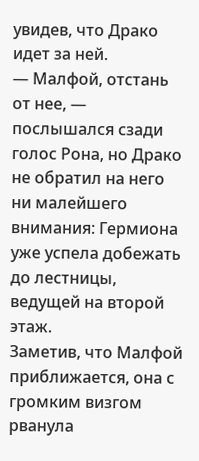увидев, что Драко идет за ней.
— Малфой, отстань от нее, — послышался сзади голос Рона, но Драко не обратил на него ни малейшего внимания: Гермиона уже успела добежать до лестницы, ведущей на второй этаж.
Заметив, что Малфой приближается, она с громким визгом рванула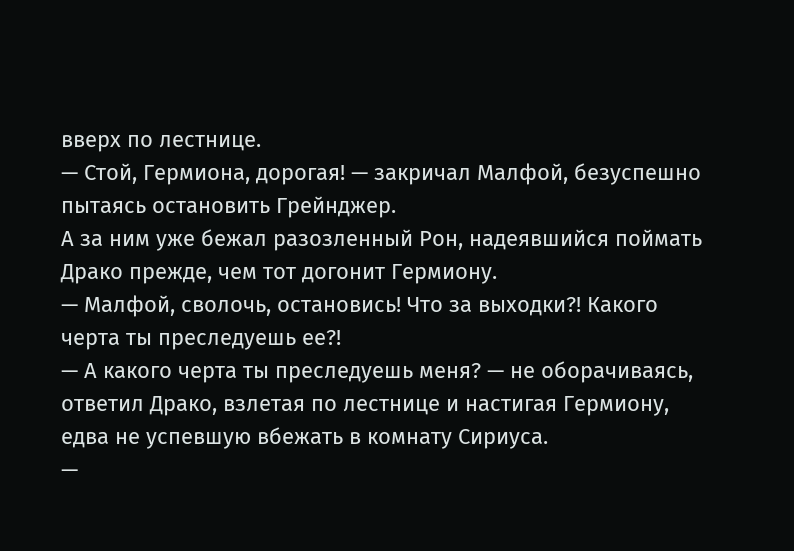вверх по лестнице.
— Стой, Гермиона, дорогая! — закричал Малфой, безуспешно пытаясь остановить Грейнджер.
А за ним уже бежал разозленный Рон, надеявшийся поймать Драко прежде, чем тот догонит Гермиону.
— Малфой, сволочь, остановись! Что за выходки?! Какого черта ты преследуешь ее?!
— А какого черта ты преследуешь меня? — не оборачиваясь, ответил Драко, взлетая по лестнице и настигая Гермиону, едва не успевшую вбежать в комнату Сириуса.
—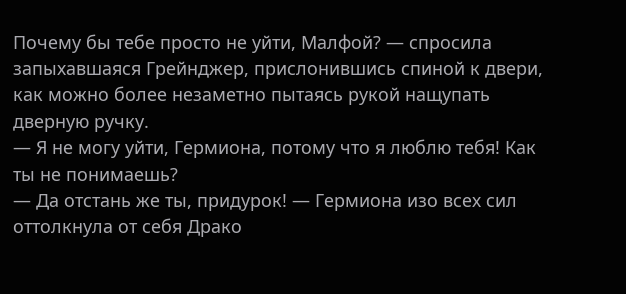Почему бы тебе просто не уйти, Малфой? — спросила запыхавшаяся Грейнджер, прислонившись спиной к двери, как можно более незаметно пытаясь рукой нащупать дверную ручку.
— Я не могу уйти, Гермиона, потому что я люблю тебя! Как ты не понимаешь?
— Да отстань же ты, придурок! — Гермиона изо всех сил оттолкнула от себя Драко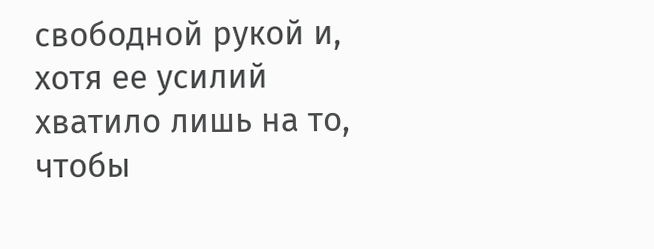свободной рукой и, хотя ее усилий хватило лишь на то, чтобы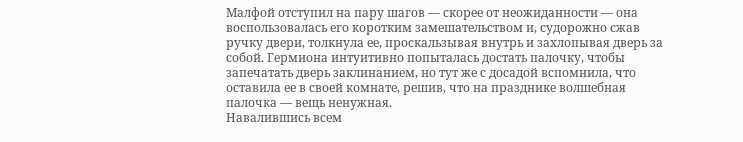Малфой отступил на пару шагов — скорее от неожиданности — она воспользовалась его коротким замешательством и, судорожно сжав ручку двери, толкнула ее, проскальзывая внутрь и захлопывая дверь за собой. Гермиона интуитивно попыталась достать палочку, чтобы запечатать дверь заклинанием, но тут же с досадой вспомнила, что оставила ее в своей комнате, решив, что на празднике волшебная палочка — вещь ненужная.
Навалившись всем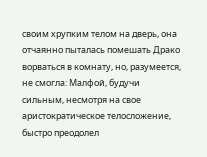своим хрупким телом на дверь, она отчаянно пыталась помешать Драко ворваться в комнату, но, разумеется, не смогла: Малфой, будучи сильным, несмотря на свое аристократическое телосложение, быстро преодолел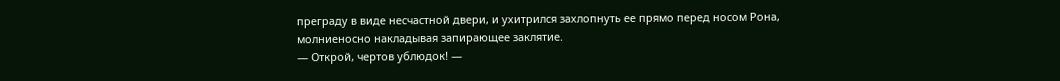преграду в виде несчастной двери, и ухитрился захлопнуть ее прямо перед носом Рона, молниеносно накладывая запирающее заклятие.
— Открой, чертов ублюдок! —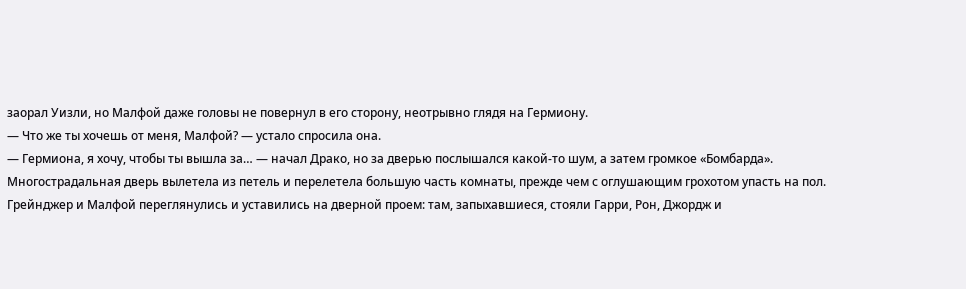заорал Уизли, но Малфой даже головы не повернул в его сторону, неотрывно глядя на Гермиону.
— Что же ты хочешь от меня, Малфой? — устало спросила она.
— Гермиона, я хочу, чтобы ты вышла за… — начал Драко, но за дверью послышался какой-то шум, а затем громкое «Бомбарда».
Многострадальная дверь вылетела из петель и перелетела большую часть комнаты, прежде чем с оглушающим грохотом упасть на пол.
Грейнджер и Малфой переглянулись и уставились на дверной проем: там, запыхавшиеся, стояли Гарри, Рон, Джордж и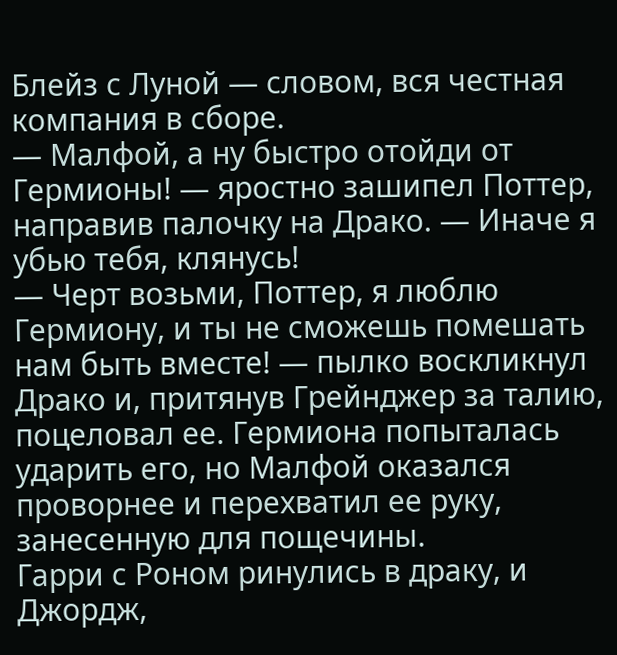Блейз с Луной — словом, вся честная компания в сборе.
— Малфой, а ну быстро отойди от Гермионы! — яростно зашипел Поттер, направив палочку на Драко. — Иначе я убью тебя, клянусь!
— Черт возьми, Поттер, я люблю Гермиону, и ты не сможешь помешать нам быть вместе! — пылко воскликнул Драко и, притянув Грейнджер за талию, поцеловал ее. Гермиона попыталась ударить его, но Малфой оказался проворнее и перехватил ее руку, занесенную для пощечины.
Гарри с Роном ринулись в драку, и Джордж,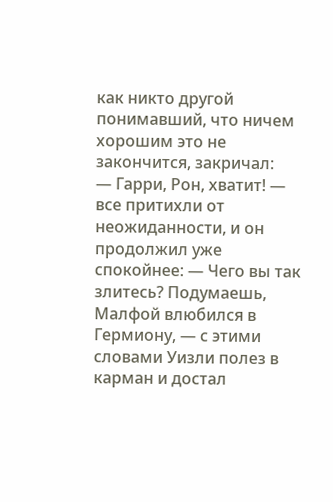как никто другой понимавший, что ничем хорошим это не закончится, закричал:
— Гарри, Рон, хватит! — все притихли от неожиданности, и он продолжил уже спокойнее: — Чего вы так злитесь? Подумаешь, Малфой влюбился в Гермиону, — с этими словами Уизли полез в карман и достал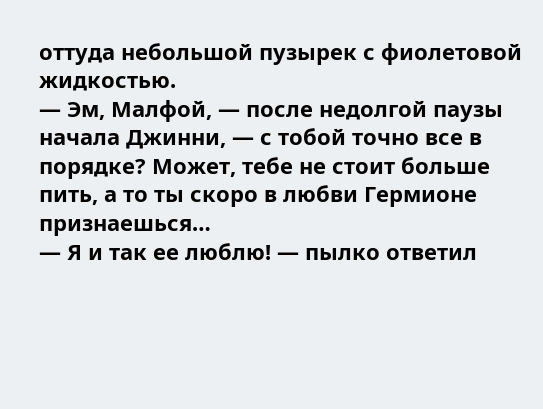оттуда небольшой пузырек с фиолетовой жидкостью.
— Эм, Малфой, — после недолгой паузы начала Джинни, — с тобой точно все в порядке? Может, тебе не стоит больше пить, а то ты скоро в любви Гермионе признаешься…
— Я и так ее люблю! — пылко ответил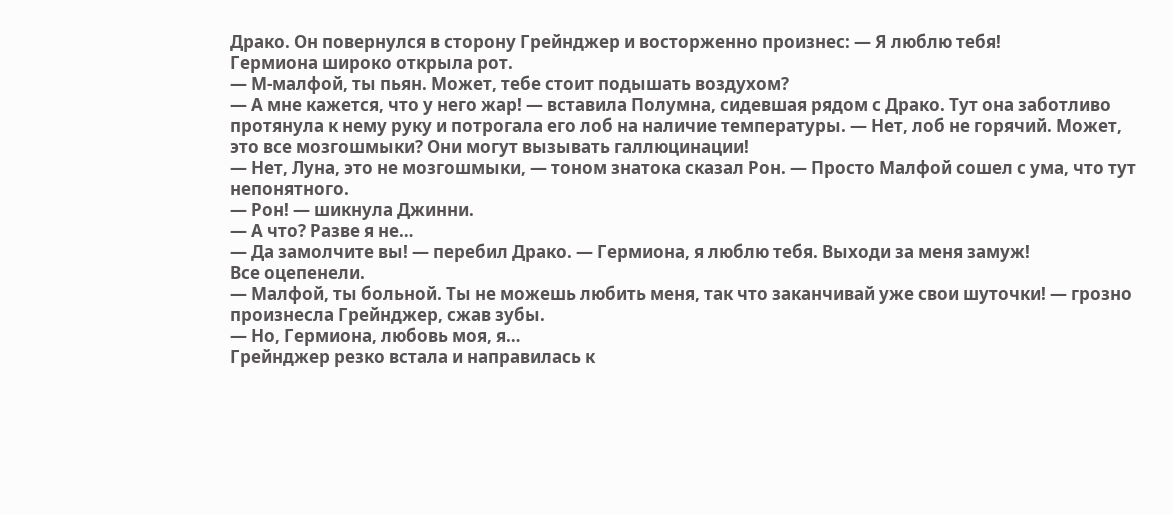Драко. Он повернулся в сторону Грейнджер и восторженно произнес: — Я люблю тебя!
Гермиона широко открыла рот.
— М-малфой, ты пьян. Может, тебе стоит подышать воздухом?
— А мне кажется, что у него жар! — вставила Полумна, сидевшая рядом с Драко. Тут она заботливо протянула к нему руку и потрогала его лоб на наличие температуры. — Нет, лоб не горячий. Может, это все мозгошмыки? Они могут вызывать галлюцинации!
— Нет, Луна, это не мозгошмыки, — тоном знатока сказал Рон. — Просто Малфой сошел с ума, что тут непонятного.
— Рон! — шикнула Джинни.
— А что? Разве я не…
— Да замолчите вы! — перебил Драко. — Гермиона, я люблю тебя. Выходи за меня замуж!
Все оцепенели.
— Малфой, ты больной. Ты не можешь любить меня, так что заканчивай уже свои шуточки! — грозно произнесла Грейнджер, сжав зубы.
— Но, Гермиона, любовь моя, я…
Грейнджер резко встала и направилась к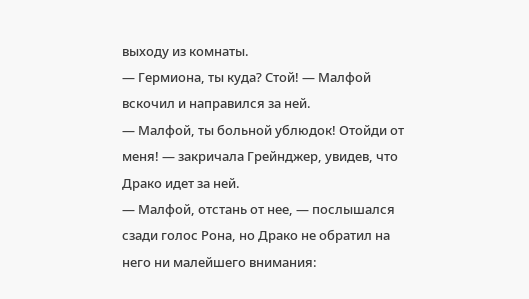выходу из комнаты.
— Гермиона, ты куда? Стой! — Малфой вскочил и направился за ней.
— Малфой, ты больной ублюдок! Отойди от меня! — закричала Грейнджер, увидев, что Драко идет за ней.
— Малфой, отстань от нее, — послышался сзади голос Рона, но Драко не обратил на него ни малейшего внимания: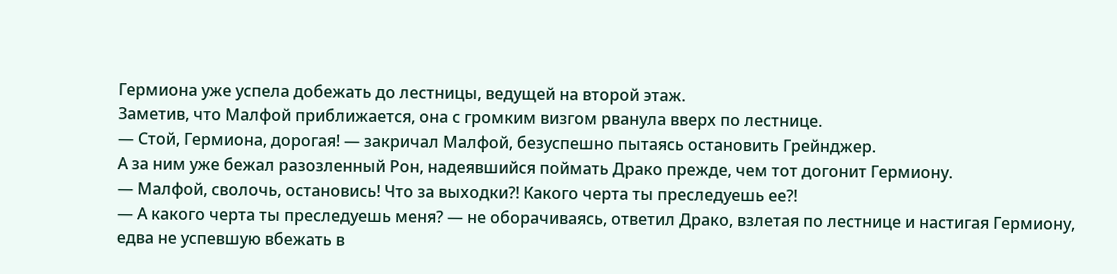Гермиона уже успела добежать до лестницы, ведущей на второй этаж.
Заметив, что Малфой приближается, она с громким визгом рванула вверх по лестнице.
— Стой, Гермиона, дорогая! — закричал Малфой, безуспешно пытаясь остановить Грейнджер.
А за ним уже бежал разозленный Рон, надеявшийся поймать Драко прежде, чем тот догонит Гермиону.
— Малфой, сволочь, остановись! Что за выходки?! Какого черта ты преследуешь ее?!
— А какого черта ты преследуешь меня? — не оборачиваясь, ответил Драко, взлетая по лестнице и настигая Гермиону, едва не успевшую вбежать в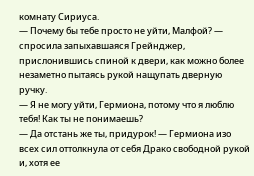комнату Сириуса.
— Почему бы тебе просто не уйти, Малфой? — спросила запыхавшаяся Грейнджер, прислонившись спиной к двери, как можно более незаметно пытаясь рукой нащупать дверную ручку.
— Я не могу уйти, Гермиона, потому что я люблю тебя! Как ты не понимаешь?
— Да отстань же ты, придурок! — Гермиона изо всех сил оттолкнула от себя Драко свободной рукой и, хотя ее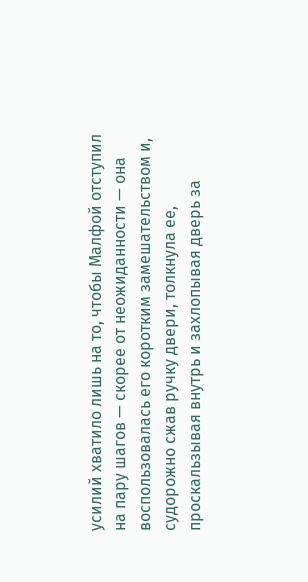усилий хватило лишь на то, чтобы Малфой отступил на пару шагов — скорее от неожиданности — она воспользовалась его коротким замешательством и, судорожно сжав ручку двери, толкнула ее, проскальзывая внутрь и захлопывая дверь за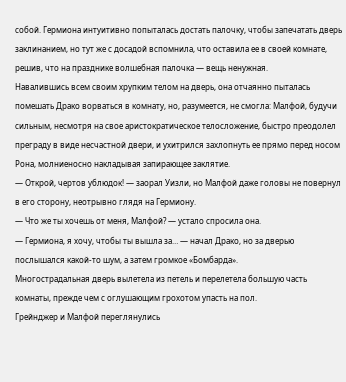собой. Гермиона интуитивно попыталась достать палочку, чтобы запечатать дверь заклинанием, но тут же с досадой вспомнила, что оставила ее в своей комнате, решив, что на празднике волшебная палочка — вещь ненужная.
Навалившись всем своим хрупким телом на дверь, она отчаянно пыталась помешать Драко ворваться в комнату, но, разумеется, не смогла: Малфой, будучи сильным, несмотря на свое аристократическое телосложение, быстро преодолел преграду в виде несчастной двери, и ухитрился захлопнуть ее прямо перед носом Рона, молниеносно накладывая запирающее заклятие.
— Открой, чертов ублюдок! — заорал Уизли, но Малфой даже головы не повернул в его сторону, неотрывно глядя на Гермиону.
— Что же ты хочешь от меня, Малфой? — устало спросила она.
— Гермиона, я хочу, чтобы ты вышла за… — начал Драко, но за дверью послышался какой-то шум, а затем громкое «Бомбарда».
Многострадальная дверь вылетела из петель и перелетела большую часть комнаты, прежде чем с оглушающим грохотом упасть на пол.
Грейнджер и Малфой переглянулись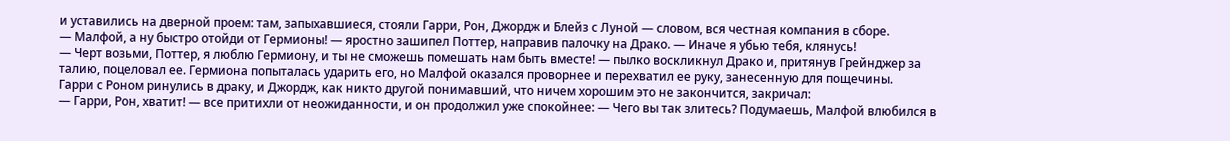и уставились на дверной проем: там, запыхавшиеся, стояли Гарри, Рон, Джордж и Блейз с Луной — словом, вся честная компания в сборе.
— Малфой, а ну быстро отойди от Гермионы! — яростно зашипел Поттер, направив палочку на Драко. — Иначе я убью тебя, клянусь!
— Черт возьми, Поттер, я люблю Гермиону, и ты не сможешь помешать нам быть вместе! — пылко воскликнул Драко и, притянув Грейнджер за талию, поцеловал ее. Гермиона попыталась ударить его, но Малфой оказался проворнее и перехватил ее руку, занесенную для пощечины.
Гарри с Роном ринулись в драку, и Джордж, как никто другой понимавший, что ничем хорошим это не закончится, закричал:
— Гарри, Рон, хватит! — все притихли от неожиданности, и он продолжил уже спокойнее: — Чего вы так злитесь? Подумаешь, Малфой влюбился в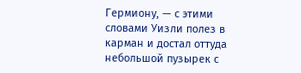Гермиону, — с этими словами Уизли полез в карман и достал оттуда небольшой пузырек с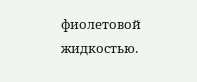фиолетовой жидкостью.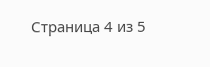Страница 4 из 5